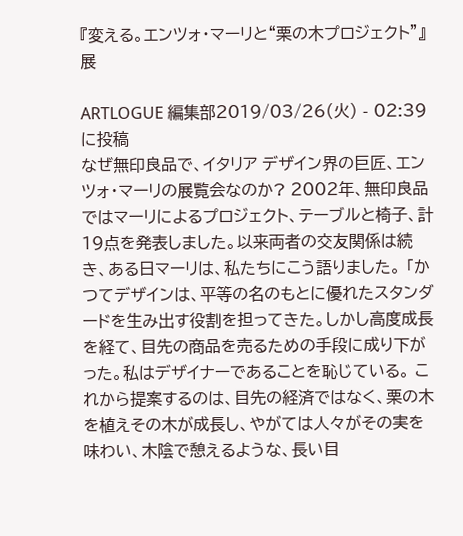『変える。エンツォ・マーリと“栗の木プロジェクト”』展

ARTLOGUE 編集部2019/03/26(火) - 02:39 に投稿
なぜ無印良品で、イタリア デザイン界の巨匠、エンツォ・マーリの展覧会なのか? 2002年、無印良品ではマーリによるプロジェクト、テーブルと椅子、計19点を発表しました。以来両者の交友関係は続き、ある日マーリは、私たちにこう語りました。 「かつてデザインは、平等の名のもとに優れたスタンダードを生み出す役割を担ってきた。しかし高度成長を経て、目先の商品を売るための手段に成り下がった。私はデザイナーであることを恥じている。 これから提案するのは、目先の経済ではなく、栗の木を植えその木が成長し、やがては人々がその実を味わい、木陰で憩えるような、長い目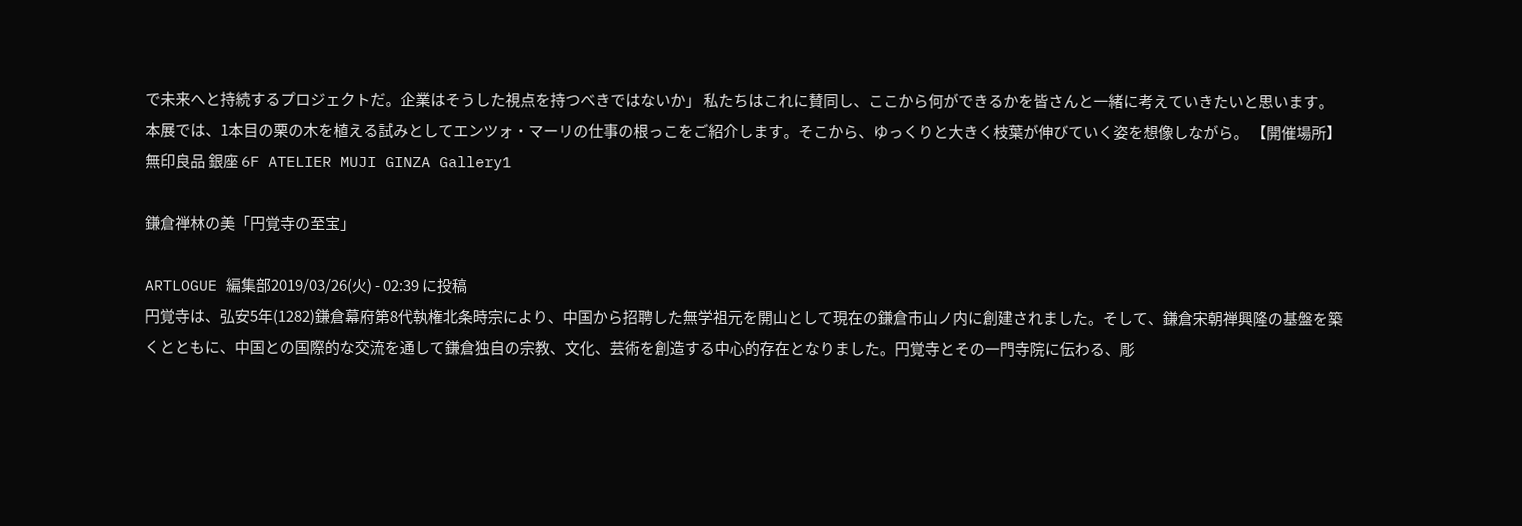で未来へと持続するプロジェクトだ。企業はそうした視点を持つべきではないか」 私たちはこれに賛同し、ここから何ができるかを皆さんと一緒に考えていきたいと思います。本展では、1本目の栗の木を植える試みとしてエンツォ・マーリの仕事の根っこをご紹介します。そこから、ゆっくりと大きく枝葉が伸びていく姿を想像しながら。 【開催場所】 無印良品 銀座 6F ATELIER MUJI GINZA Gallery1

鎌倉禅林の美「円覚寺の至宝」

ARTLOGUE 編集部2019/03/26(火) - 02:39 に投稿
円覚寺は、弘安5年(1282)鎌倉幕府第8代執権北条時宗により、中国から招聘した無学祖元を開山として現在の鎌倉市山ノ内に創建されました。そして、鎌倉宋朝禅興隆の基盤を築くとともに、中国との国際的な交流を通して鎌倉独自の宗教、文化、芸術を創造する中心的存在となりました。円覚寺とその一門寺院に伝わる、彫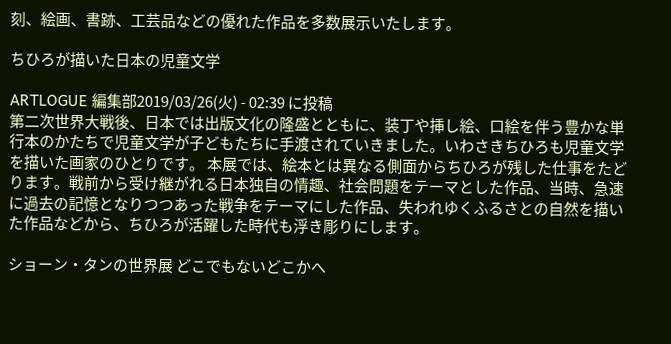刻、絵画、書跡、工芸品などの優れた作品を多数展示いたします。

ちひろが描いた日本の児童文学

ARTLOGUE 編集部2019/03/26(火) - 02:39 に投稿
第二次世界大戦後、日本では出版文化の隆盛とともに、装丁や挿し絵、口絵を伴う豊かな単行本のかたちで児童文学が子どもたちに手渡されていきました。いわさきちひろも児童文学を描いた画家のひとりです。 本展では、絵本とは異なる側面からちひろが残した仕事をたどります。戦前から受け継がれる日本独自の情趣、社会問題をテーマとした作品、当時、急速に過去の記憶となりつつあった戦争をテーマにした作品、失われゆくふるさとの自然を描いた作品などから、ちひろが活躍した時代も浮き彫りにします。

ショーン・タンの世界展 どこでもないどこかへ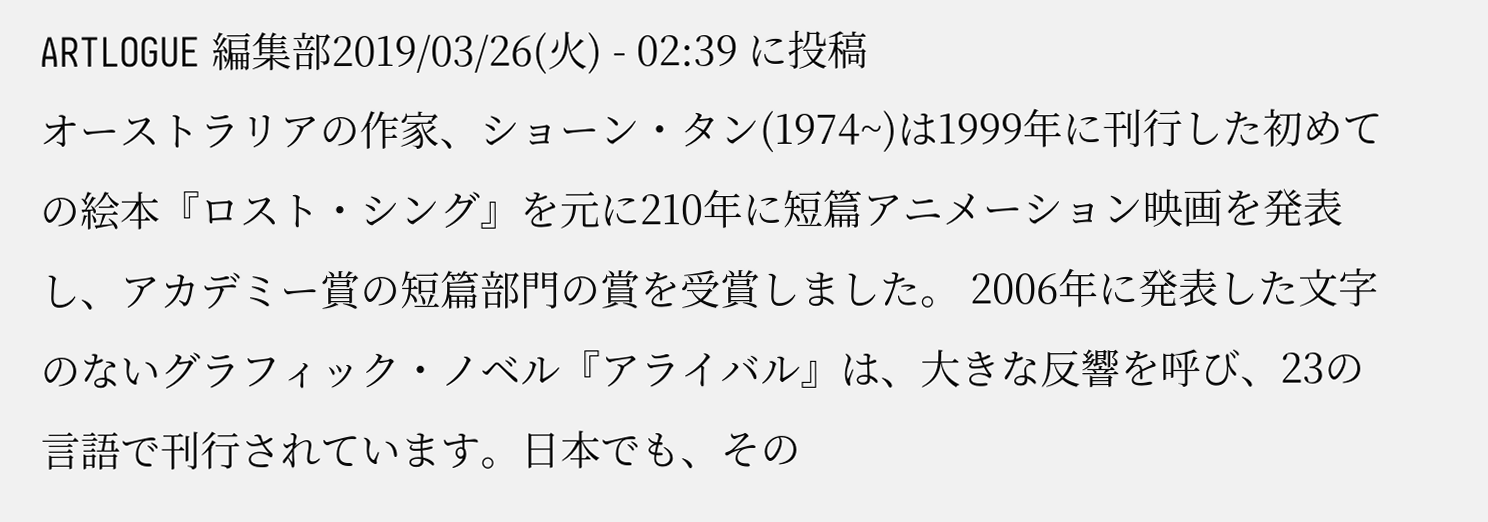ARTLOGUE 編集部2019/03/26(火) - 02:39 に投稿
オーストラリアの作家、ショーン・タン(1974~)は1999年に刊行した初めての絵本『ロスト・シング』を元に210年に短篇アニメーション映画を発表し、アカデミー賞の短篇部門の賞を受賞しました。 2006年に発表した文字のないグラフィック・ノベル『アライバル』は、大きな反響を呼び、23の言語で刊行されています。日本でも、その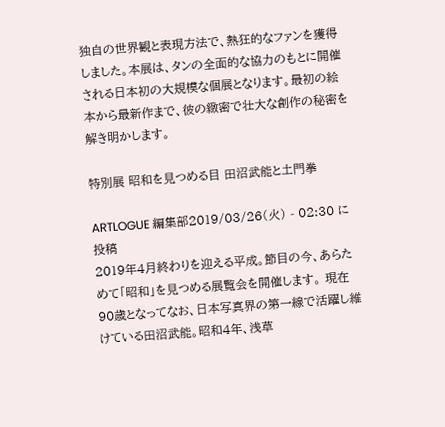独自の世界観と表現方法で、熱狂的なファンを獲得しました。本展は、タンの全面的な協力のもとに開催される日本初の大規模な個展となります。最初の絵本から最新作まで、彼の緻密で壮大な創作の秘密を解き明かします。

特別展 昭和を見つめる目 田沼武能と土門拳

ARTLOGUE 編集部2019/03/26(火) - 02:30 に投稿
2019年4月終わりを迎える平成。節目の今、あらためて「昭和」を見つめる展覧会を開催します。 現在90歳となってなお、日本写真界の第一線で活躍し維けている田沼武能。昭和4年、浅草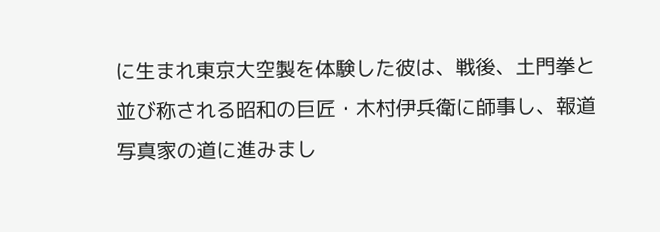に生まれ東京大空製を体験した彼は、戦後、土門拳と並び称される昭和の巨匠・木村伊兵衛に師事し、報道写真家の道に進みまし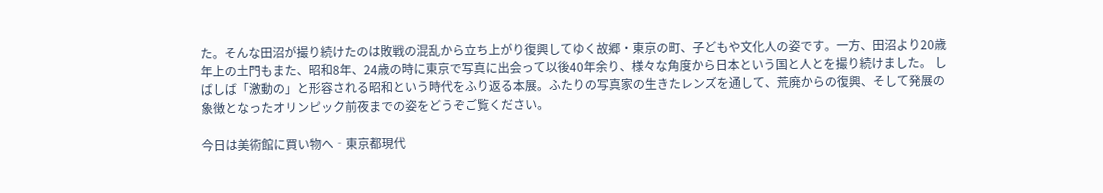た。そんな田沼が撮り続けたのは敗戦の混乱から立ち上がり復興してゆく故郷・東京の町、子どもや文化人の姿です。一方、田沼より20歳年上の土門もまた、昭和8年、24歳の時に東京で写真に出会って以後40年余り、様々な角度から日本という国と人とを撮り続けました。 しばしば「激動の」と形容される昭和という時代をふり返る本展。ふたりの写真家の生きたレンズを通して、荒廃からの復興、そして発展の象徴となったオリンピック前夜までの姿をどうぞご覧ください。

今日は美術館に買い物へ‐東京都現代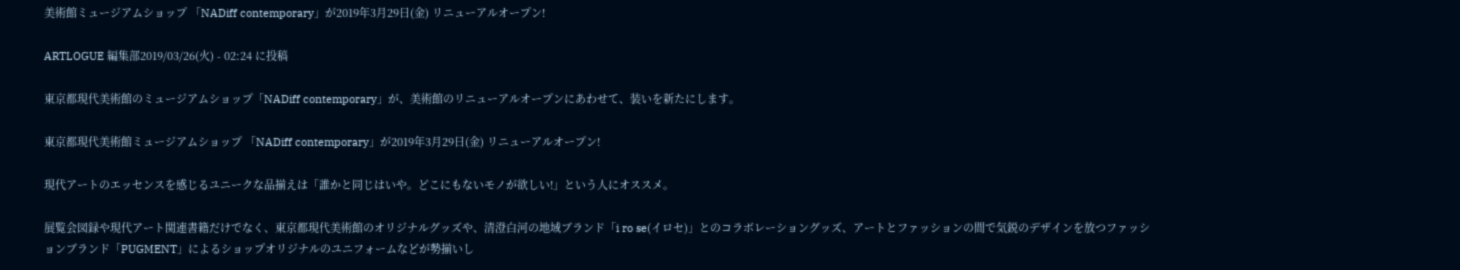美術館ミュージアムショップ 「NADiff contemporary」が2019年3月29日(金) リニューアルオープン!

ARTLOGUE 編集部2019/03/26(火) - 02:24 に投稿

東京都現代美術館のミュージアムショップ「NADiff contemporary」が、美術館のリニューアルオープンにあわせて、装いを新たにします。

東京都現代美術館ミュージアムショップ 「NADiff contemporary」が2019年3月29日(金) リニューアルオープン!

現代アートのエッセンスを感じるユニークな品揃えは「誰かと同じはいや。どこにもないモノが欲しい!」という人にオススメ。

展覧会図録や現代アート関連書籍だけでなく、東京都現代美術館のオリジナルグッズや、清澄白河の地域ブランド「i ro se(イロセ)」とのコラボレーショングッズ、アートとファッションの間で気鋭のデザインを放つファッションブランド「PUGMENT」によるショップオリジナルのユニフォームなどが勢揃いし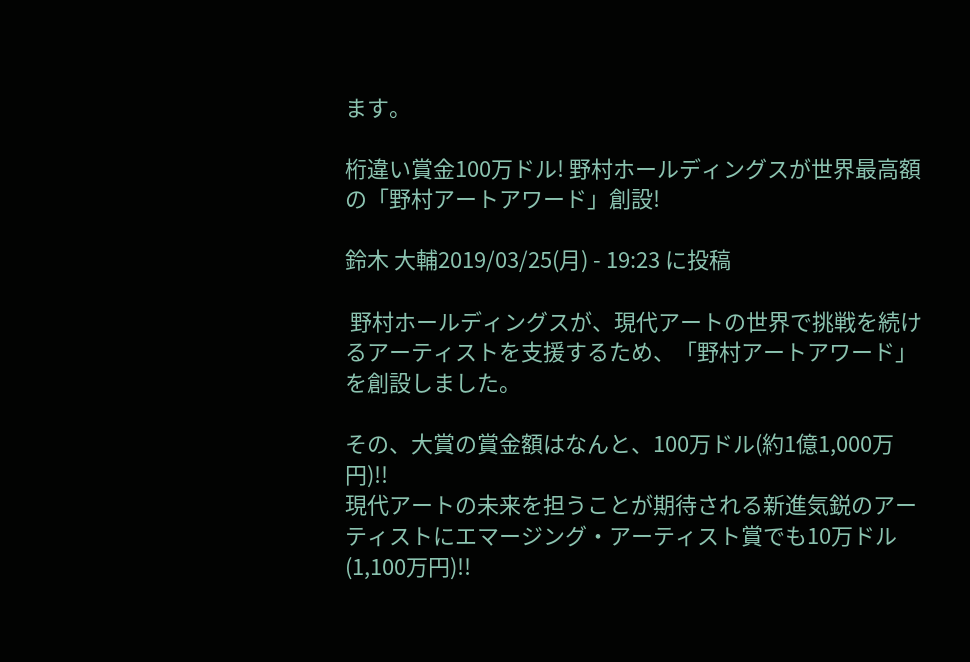ます。

桁違い賞金100万ドル! 野村ホールディングスが世界最高額の「野村アートアワード」創設!

鈴木 大輔2019/03/25(月) - 19:23 に投稿

 野村ホールディングスが、現代アートの世界で挑戦を続けるアーティストを支援するため、「野村アートアワード」を創設しました。

その、大賞の賞金額はなんと、100万ドル(約1億1,000万円)!!
現代アートの未来を担うことが期待される新進気鋭のアーティストにエマージング・アーティスト賞でも10万ドル(1,100万円)!!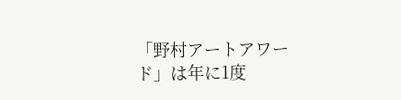「野村アートアワード」は年に1度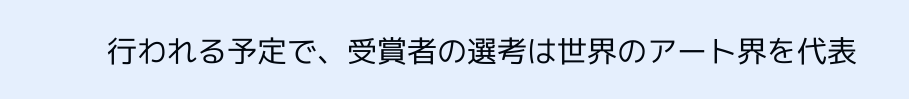行われる予定で、受賞者の選考は世界のアート界を代表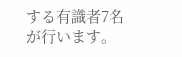する有識者7名が行います。